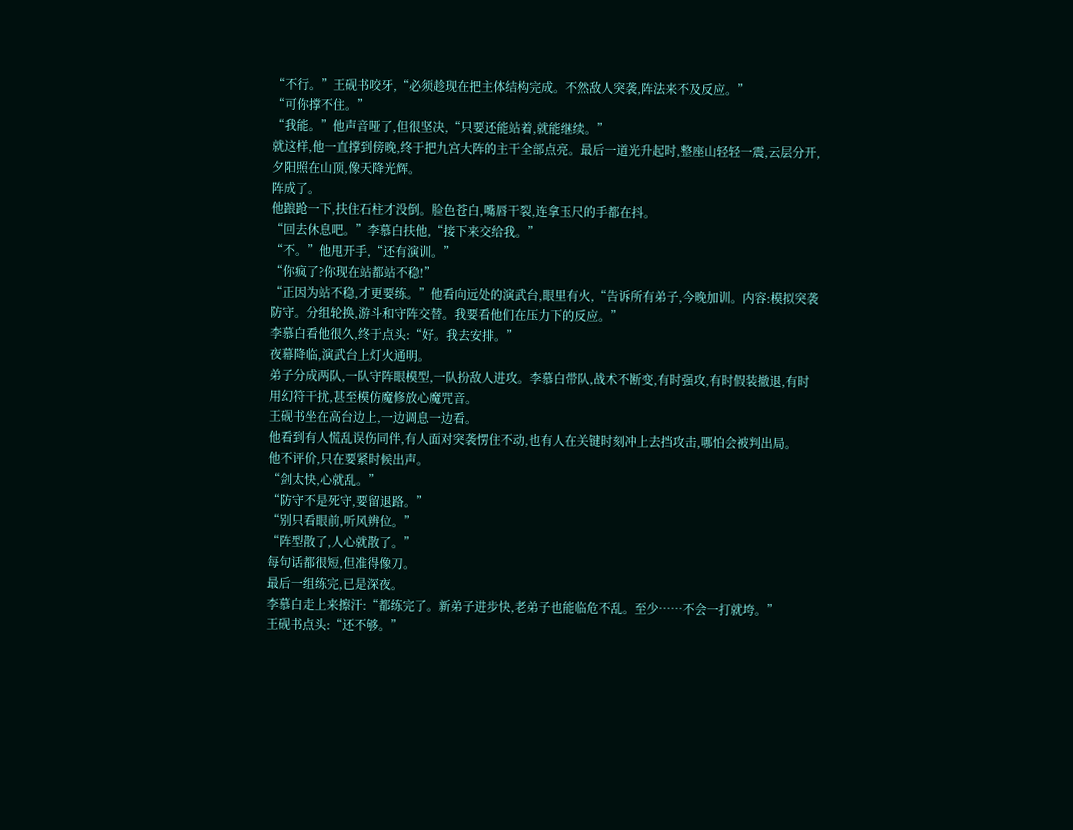“不行。”王砚书咬牙,“必须趁现在把主体结构完成。不然敌人突袭,阵法来不及反应。”
“可你撑不住。”
“我能。”他声音哑了,但很坚决,“只要还能站着,就能继续。”
就这样,他一直撑到傍晚,终于把九宫大阵的主干全部点亮。最后一道光升起时,整座山轻轻一震,云层分开,夕阳照在山顶,像天降光辉。
阵成了。
他踉跄一下,扶住石柱才没倒。脸色苍白,嘴唇干裂,连拿玉尺的手都在抖。
“回去休息吧。”李慕白扶他,“接下来交给我。”
“不。”他甩开手,“还有演训。”
“你疯了?你现在站都站不稳!”
“正因为站不稳,才更要练。”他看向远处的演武台,眼里有火,“告诉所有弟子,今晚加训。内容:模拟突袭防守。分组轮换,游斗和守阵交替。我要看他们在压力下的反应。”
李慕白看他很久,终于点头:“好。我去安排。”
夜幕降临,演武台上灯火通明。
弟子分成两队,一队守阵眼模型,一队扮敌人进攻。李慕白带队,战术不断变,有时强攻,有时假装撤退,有时用幻符干扰,甚至模仿魔修放心魔咒音。
王砚书坐在高台边上,一边调息一边看。
他看到有人慌乱误伤同伴,有人面对突袭愣住不动,也有人在关键时刻冲上去挡攻击,哪怕会被判出局。
他不评价,只在要紧时候出声。
“剑太快,心就乱。”
“防守不是死守,要留退路。”
“别只看眼前,听风辨位。”
“阵型散了,人心就散了。”
每句话都很短,但准得像刀。
最后一组练完,已是深夜。
李慕白走上来擦汗:“都练完了。新弟子进步快,老弟子也能临危不乱。至少……不会一打就垮。”
王砚书点头:“还不够。”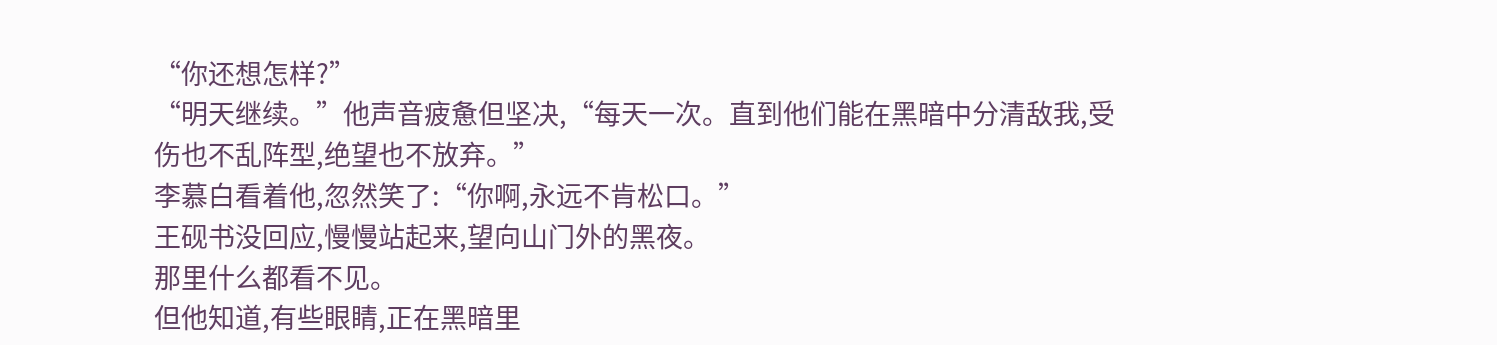“你还想怎样?”
“明天继续。”他声音疲惫但坚决,“每天一次。直到他们能在黑暗中分清敌我,受伤也不乱阵型,绝望也不放弃。”
李慕白看着他,忽然笑了:“你啊,永远不肯松口。”
王砚书没回应,慢慢站起来,望向山门外的黑夜。
那里什么都看不见。
但他知道,有些眼睛,正在黑暗里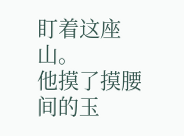盯着这座山。
他摸了摸腰间的玉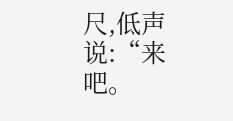尺,低声说:“来吧。